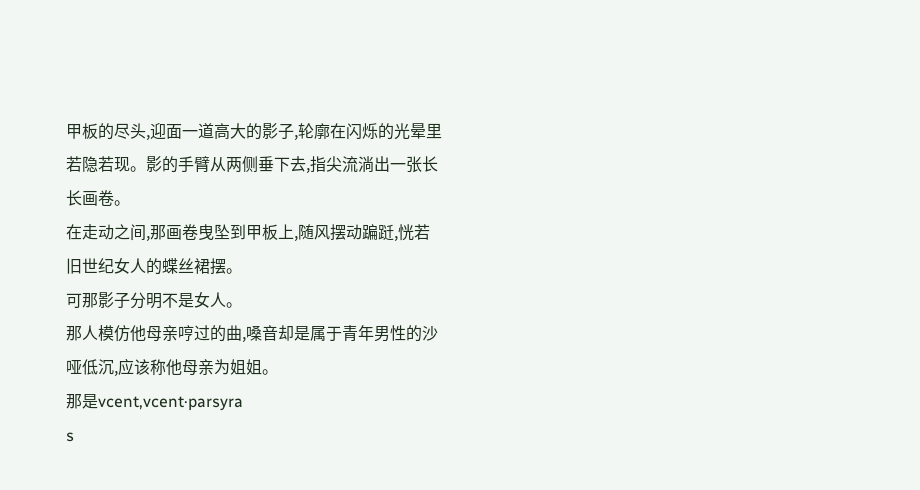甲板的尽头,迎面一道高大的影子,轮廓在闪烁的光晕里若隐若现。影的手臂从两侧垂下去,指尖流淌出一张长长画卷。
在走动之间,那画卷曳坠到甲板上,随风摆动蹁跹,恍若旧世纪女人的蝶丝裙摆。
可那影子分明不是女人。
那人模仿他母亲哼过的曲,嗓音却是属于青年男性的沙哑低沉,应该称他母亲为姐姐。
那是vcent,vcent·parsyra
s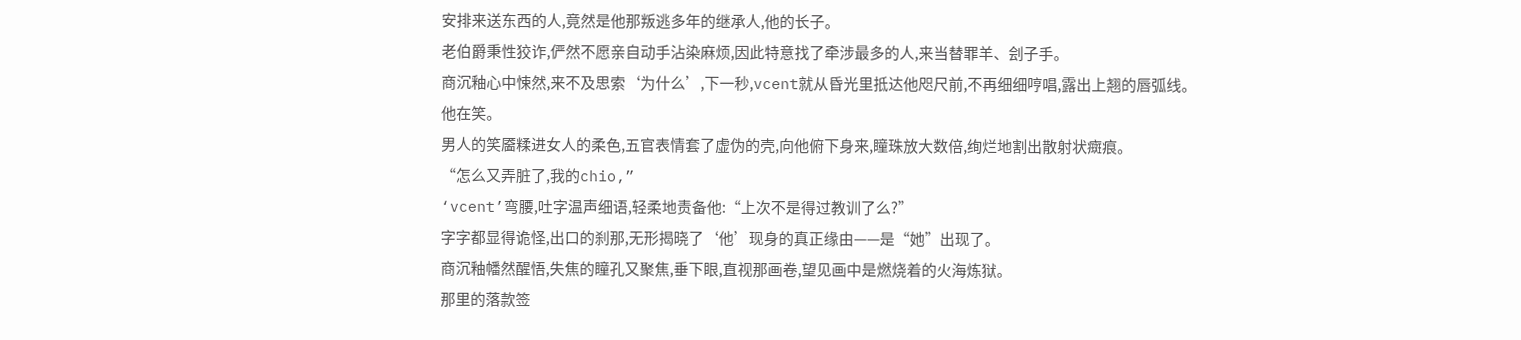安排来送东西的人,竟然是他那叛逃多年的继承人,他的长子。
老伯爵秉性狡诈,俨然不愿亲自动手沾染麻烦,因此特意找了牵涉最多的人,来当替罪羊、刽子手。
商沉釉心中悚然,来不及思索‘为什么’,下一秒,vcent就从昏光里抵达他咫尺前,不再细细哼唱,露出上翘的唇弧线。
他在笑。
男人的笑靥糅进女人的柔色,五官表情套了虚伪的壳,向他俯下身来,瞳珠放大数倍,绚烂地割出散射状癍痕。
“怎么又弄脏了,我的chio,”
‘vcent’弯腰,吐字温声细语,轻柔地责备他:“上次不是得过教训了么?”
字字都显得诡怪,出口的刹那,无形揭晓了‘他’现身的真正缘由——是“她”出现了。
商沉釉幡然醒悟,失焦的瞳孔又聚焦,垂下眼,直视那画卷,望见画中是燃烧着的火海炼狱。
那里的落款签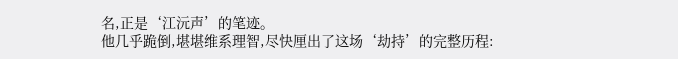名,正是‘江沅声’的笔迹。
他几乎跪倒,堪堪维系理智,尽快厘出了这场‘劫持’的完整历程: